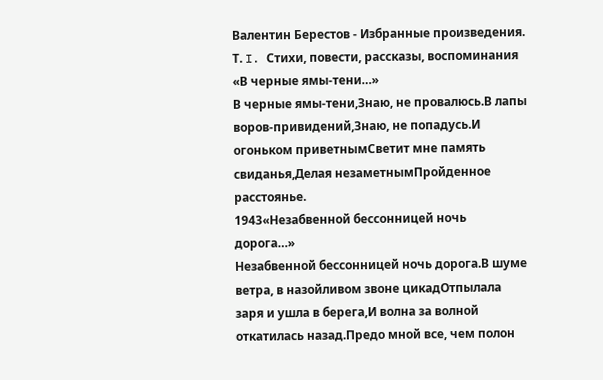Валентин Берестов - Избранные произведения. Т. I. Стихи, повести, рассказы, воспоминания
«В черные ямы-тени…»
В черные ямы-тени,Знаю, не провалюсь.В лапы воров-привидений,Знаю, не попадусь.И огоньком приветнымСветит мне память свиданья,Делая незаметнымПройденное расстоянье.
1943«Незабвенной бессонницей ночь дорога…»
Незабвенной бессонницей ночь дорога.В шуме ветра, в назойливом звоне цикадОтпылала заря и ушла в берега,И волна за волной откатилась назад.Предо мной все, чем полон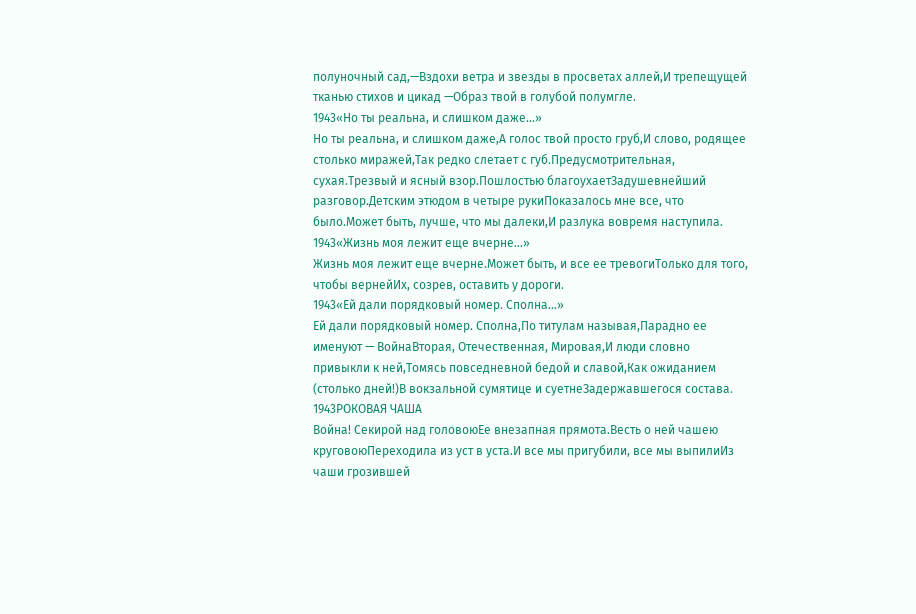полуночный сад,—Вздохи ветра и звезды в просветах аллей,И трепещущей тканью стихов и цикад —Образ твой в голубой полумгле.
1943«Но ты реальна, и слишком даже…»
Но ты реальна, и слишком даже,А голос твой просто груб,И слово, родящее столько миражей,Так редко слетает с губ.Предусмотрительная, сухая.Трезвый и ясный взор.Пошлостью благоухаетЗадушевнейший разговор.Детским этюдом в четыре рукиПоказалось мне все, что было.Может быть, лучше, что мы далеки,И разлука вовремя наступила.
1943«Жизнь моя лежит еще вчерне…»
Жизнь моя лежит еще вчерне.Может быть, и все ее тревогиТолько для того, чтобы вернейИх, созрев, оставить у дороги.
1943«Ей дали порядковый номер. Сполна…»
Ей дали порядковый номер. Сполна,По титулам называя,Парадно ее именуют — ВойнаВторая, Отечественная, Мировая,И люди словно привыкли к ней,Томясь повседневной бедой и славой,Как ожиданием (столько дней!)В вокзальной сумятице и суетнеЗадержавшегося состава.
1943РОКОВАЯ ЧАША
Война! Секирой над головоюЕе внезапная прямота.Весть о ней чашею круговоюПереходила из уст в уста.И все мы пригубили, все мы выпилиИз чаши грозившей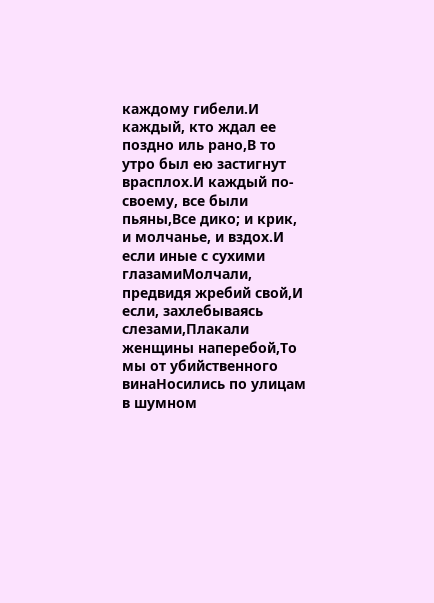каждому гибели.И каждый, кто ждал ее поздно иль рано,В то утро был ею застигнут врасплох.И каждый по-своему, все были пьяны,Все дико; и крик, и молчанье, и вздох.И если иные с сухими глазамиМолчали, предвидя жребий свой,И если, захлебываясь слезами,Плакали женщины наперебой,То мы от убийственного винаНосились по улицам в шумном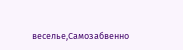веселье,Самозабвенно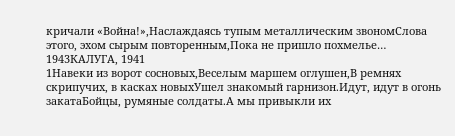кричали «Война!»,Наслаждаясь тупым металлическим звономСлова этого, эхом сырым повторенным,Пока не пришло похмелье…
1943КАЛУГА, 1941
1Навеки из ворот сосновых,Веселым маршем оглушен,В ремнях скрипучих, в касках новыхУшел знакомый гарнизон.Идут, идут в огонь закатаБойцы, румяные солдаты.А мы привыкли их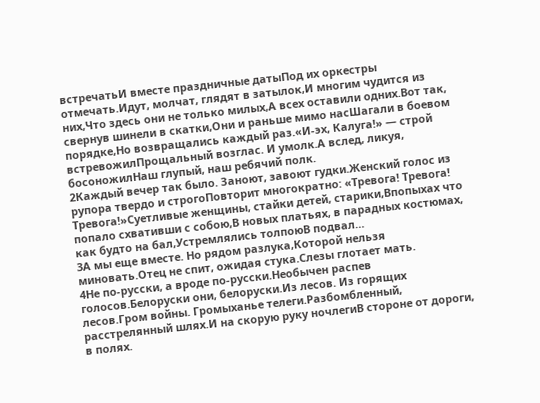встречатьИ вместе праздничные датыПод их оркестры отмечать.Идут, молчат, глядят в затылок,И многим чудится из них,Что здесь они не только милых,А всех оставили одних.Вот так, свернув шинели в скатки,Они и раньше мимо насШагали в боевом порядке,Но возвращались каждый раз.«И-эх, Калуга!» — строй встревожилПрощальный возглас. И умолк.А вслед, ликуя, босоножилНаш глупый, наш ребячий полк.
2Каждый вечер так было. Заноют, завоют гудки.Женский голос из рупора твердо и строгоПовторит многократно: «Тревога! Тревога! Тревога!»Суетливые женщины, стайки детей, старики,Впопыхах что попало схвативши с собою,В новых платьях, в парадных костюмах, как будто на бал,Устремлялись толпоюВ подвал…
3А мы еще вместе. Но рядом разлука,Которой нельзя миновать.Отец не спит, ожидая стука.Слезы глотает мать.
4Не по-русски, а вроде по-русски.Необычен распев голосов.Белоруски они, белоруски.Из лесов. Из горящих лесов.Гром войны. Громыханье телеги.Разбомбленный, расстрелянный шлях.И на скорую руку ночлегиВ стороне от дороги, в полях.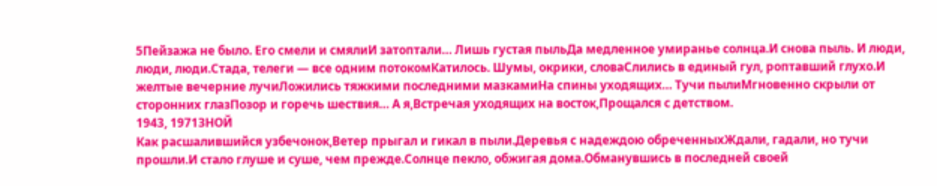5Пейзажа не было. Его смели и смялиИ затоптали… Лишь густая пыльДа медленное умиранье солнца.И снова пыль. И люди, люди, люди.Стада, телеги — все одним потокомКатилось. Шумы, окрики, словаСлились в единый гул, роптавший глухо.И желтые вечерние лучиЛожились тяжкими последними мазкамиНа спины уходящих… Тучи пылиМгновенно скрыли от сторонних глазПозор и горечь шествия… А я,Встречая уходящих на восток,Прощался с детством.
1943, 1971ЗНОЙ
Как расшалившийся узбечонок,Ветер прыгал и гикал в пыли.Деревья с надеждою обреченныхЖдали, гадали, но тучи прошли.И стало глуше и суше, чем прежде.Солнце пекло, обжигая дома.Обманувшись в последней своей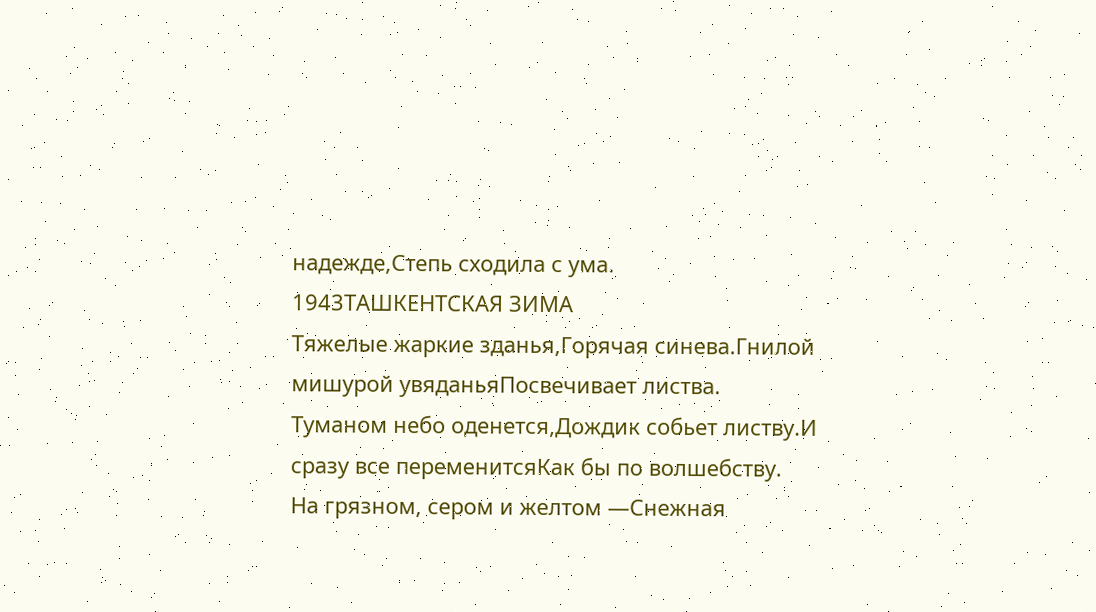надежде,Степь сходила с ума.
1943ТАШКЕНТСКАЯ ЗИМА
Тяжелые жаркие зданья,Горячая синева.Гнилой мишурой увяданьяПосвечивает листва.
Туманом небо оденется,Дождик собьет листву.И сразу все переменитсяКак бы по волшебству.
На грязном, сером и желтом —Снежная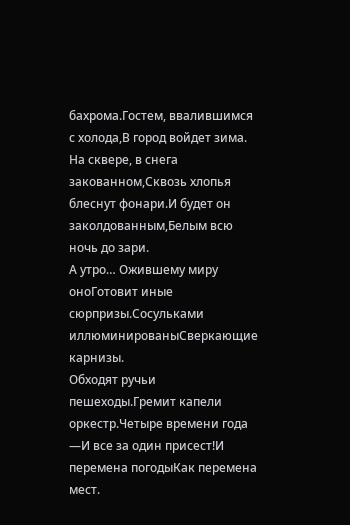бахрома.Гостем, ввалившимся с холода,В город войдет зима.
На сквере, в снега закованном,Сквозь хлопья блеснут фонари.И будет он заколдованным,Белым всю ночь до зари.
А утро… Ожившему миру оноГотовит иные сюрпризы.Сосульками иллюминированыСверкающие карнизы.
Обходят ручьи пешеходы.Гремит капели оркестр.Четыре времени года —И все за один присест!И перемена погодыКак перемена мест.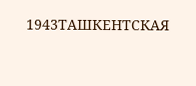1943ТАШКЕНТСКАЯ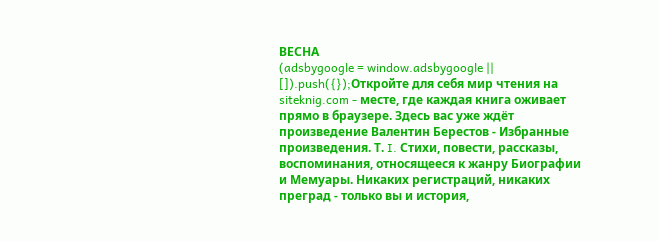ВЕСНА
(adsbygoogle = window.adsbygoogle || []).push({});Откройте для себя мир чтения на siteknig.com - месте, где каждая книга оживает прямо в браузере. Здесь вас уже ждёт произведение Валентин Берестов - Избранные произведения. Т. I. Стихи, повести, рассказы, воспоминания, относящееся к жанру Биографии и Мемуары. Никаких регистраций, никаких преград - только вы и история,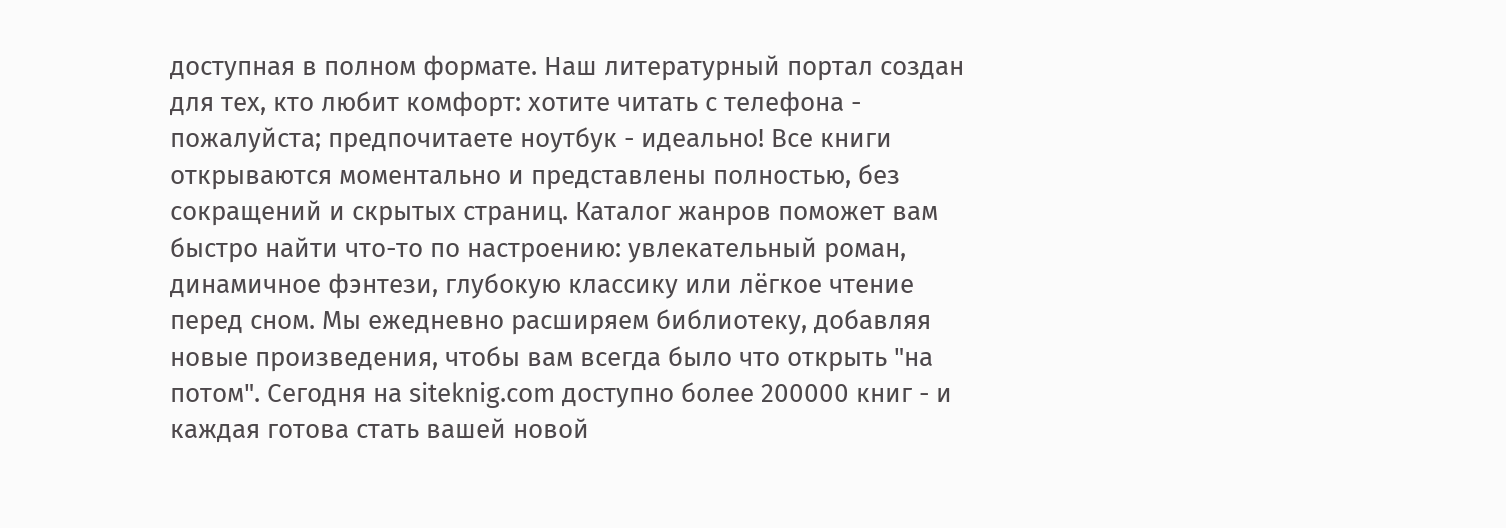доступная в полном формате. Наш литературный портал создан для тех, кто любит комфорт: хотите читать с телефона - пожалуйста; предпочитаете ноутбук - идеально! Все книги открываются моментально и представлены полностью, без сокращений и скрытых страниц. Каталог жанров поможет вам быстро найти что-то по настроению: увлекательный роман, динамичное фэнтези, глубокую классику или лёгкое чтение перед сном. Мы ежедневно расширяем библиотеку, добавляя новые произведения, чтобы вам всегда было что открыть "на потом". Сегодня на siteknig.com доступно более 200000 книг - и каждая готова стать вашей новой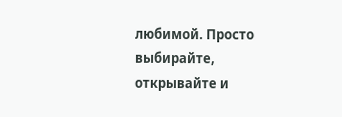любимой. Просто выбирайте, открывайте и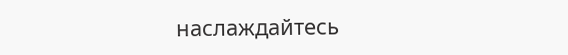наслаждайтесь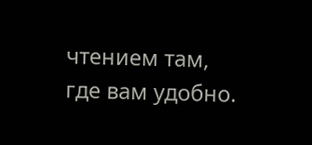чтением там, где вам удобно.